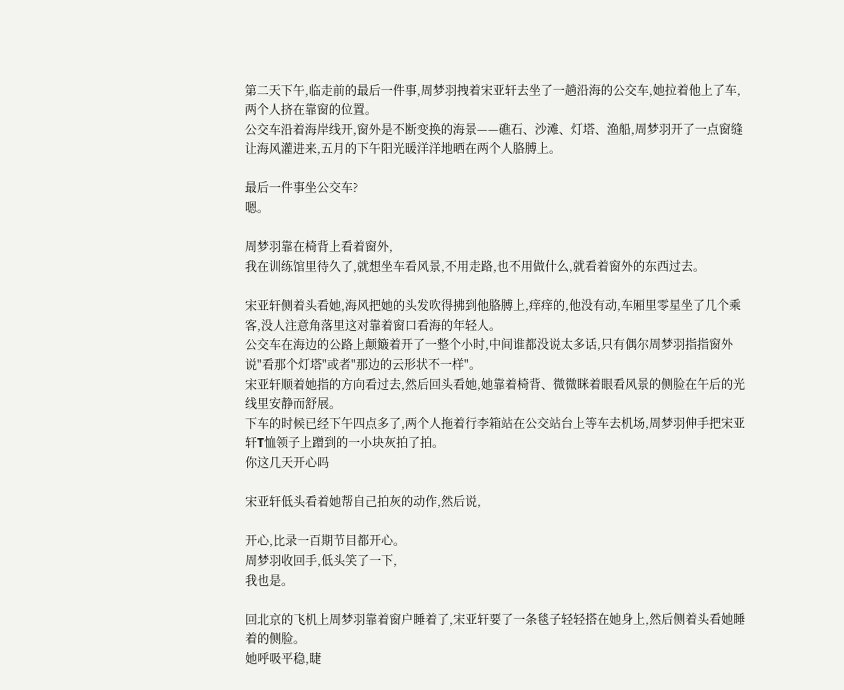第二天下午,临走前的最后一件事,周梦羽拽着宋亚轩去坐了一趟沿海的公交车,她拉着他上了车,两个人挤在靠窗的位置。
公交车沿着海岸线开,窗外是不断变换的海景——礁石、沙滩、灯塔、渔船,周梦羽开了一点窗缝让海风灌进来,五月的下午阳光暖洋洋地晒在两个人胳膊上。

最后一件事坐公交车?
嗯。

周梦羽靠在椅背上看着窗外,
我在训练馆里待久了,就想坐车看风景,不用走路,也不用做什么,就看着窗外的东西过去。

宋亚轩侧着头看她,海风把她的头发吹得拂到他胳膊上,痒痒的,他没有动,车厢里零星坐了几个乘客,没人注意角落里这对靠着窗口看海的年轻人。
公交车在海边的公路上颠簸着开了一整个小时,中间谁都没说太多话,只有偶尔周梦羽指指窗外说"看那个灯塔"或者"那边的云形状不一样"。
宋亚轩顺着她指的方向看过去,然后回头看她,她靠着椅背、微微眯着眼看风景的侧脸在午后的光线里安静而舒展。
下车的时候已经下午四点多了,两个人拖着行李箱站在公交站台上等车去机场,周梦羽伸手把宋亚轩T恤领子上蹭到的一小块灰拍了拍。
你这几天开心吗

宋亚轩低头看着她帮自己拍灰的动作,然后说,

开心,比录一百期节目都开心。
周梦羽收回手,低头笑了一下,
我也是。

回北京的飞机上周梦羽靠着窗户睡着了,宋亚轩要了一条毯子轻轻搭在她身上,然后侧着头看她睡着的侧脸。
她呼吸平稳,睫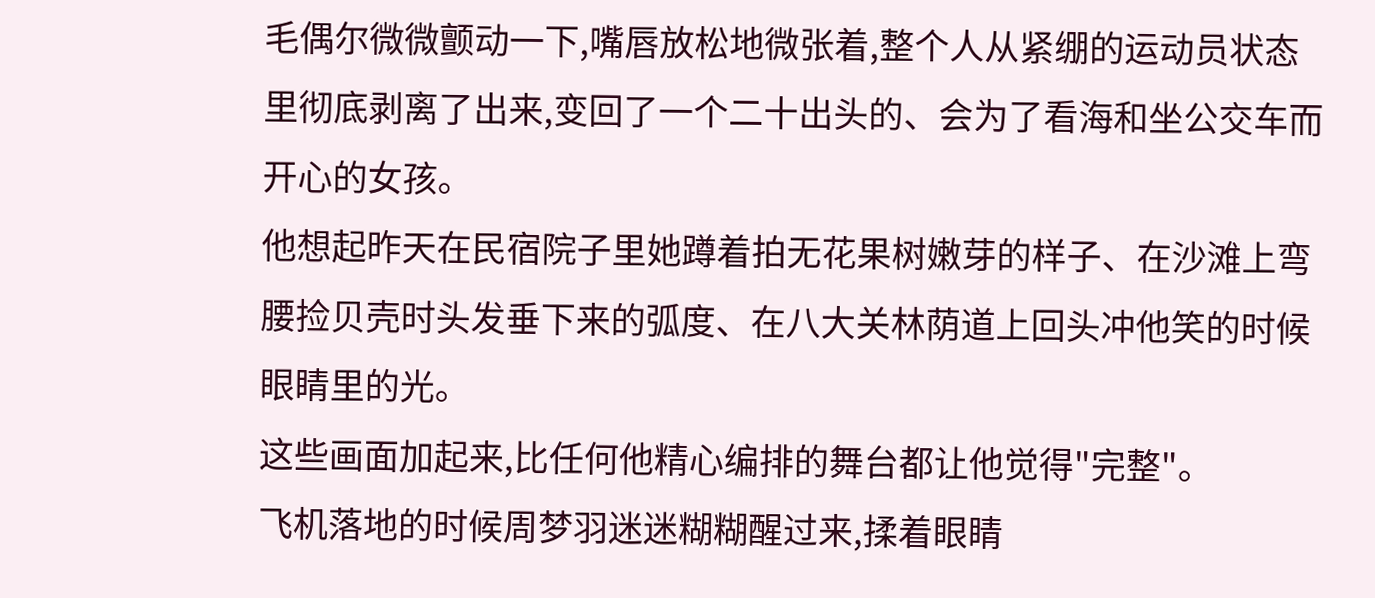毛偶尔微微颤动一下,嘴唇放松地微张着,整个人从紧绷的运动员状态里彻底剥离了出来,变回了一个二十出头的、会为了看海和坐公交车而开心的女孩。
他想起昨天在民宿院子里她蹲着拍无花果树嫩芽的样子、在沙滩上弯腰捡贝壳时头发垂下来的弧度、在八大关林荫道上回头冲他笑的时候眼睛里的光。
这些画面加起来,比任何他精心编排的舞台都让他觉得"完整"。
飞机落地的时候周梦羽迷迷糊糊醒过来,揉着眼睛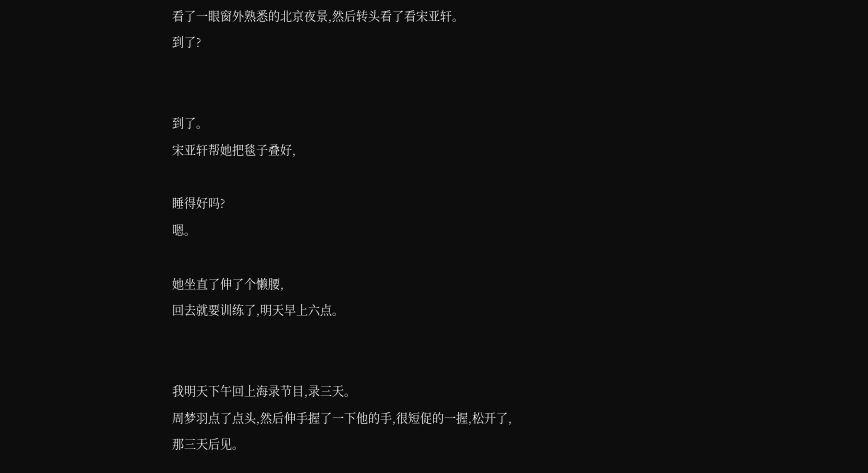看了一眼窗外熟悉的北京夜景,然后转头看了看宋亚轩。
到了?


到了。
宋亚轩帮她把毯子叠好,

睡得好吗?
嗯。

她坐直了伸了个懒腰,
回去就要训练了,明天早上六点。


我明天下午回上海录节目,录三天。
周梦羽点了点头,然后伸手握了一下他的手,很短促的一握,松开了,
那三天后见。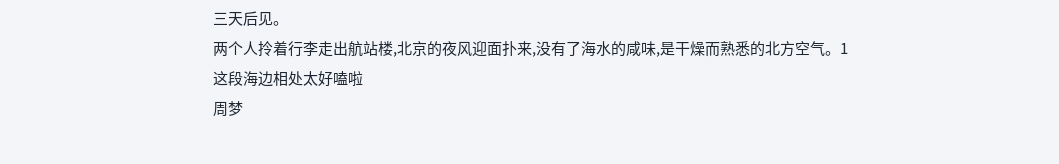三天后见。
两个人拎着行李走出航站楼,北京的夜风迎面扑来,没有了海水的咸味,是干燥而熟悉的北方空气。1
这段海边相处太好嗑啦
周梦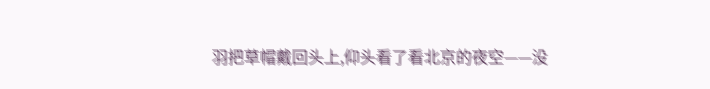羽把草帽戴回头上,仰头看了看北京的夜空——没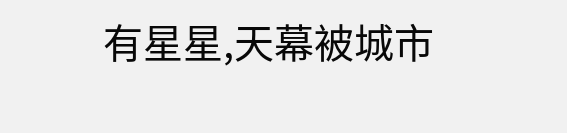有星星,天幕被城市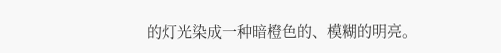的灯光染成一种暗橙色的、模糊的明亮。